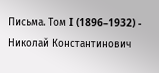Письма. Том I (1896–1932) - Николай Константинович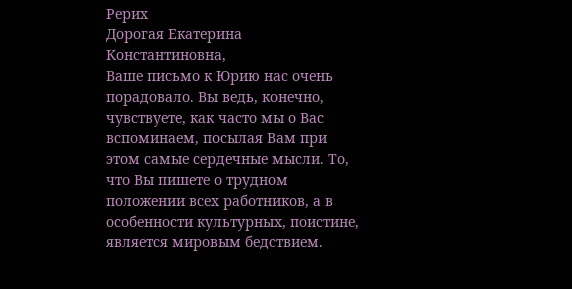Рерих
Дорогая Екатерина Константиновна,
Ваше письмо к Юрию нас очень порадовало. Вы ведь, конечно, чувствуете, как часто мы о Вас вспоминаем, посылая Вам при этом самые сердечные мысли. То, что Вы пишете о трудном положении всех работников, а в особенности культурных, поистине, является мировым бедствием.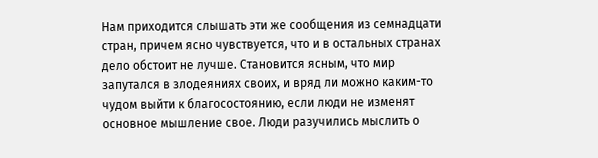Нам приходится слышать эти же сообщения из семнадцати стран, причем ясно чувствуется, что и в остальных странах дело обстоит не лучше. Становится ясным, что мир запутался в злодеяниях своих, и вряд ли можно каким-то чудом выйти к благосостоянию, если люди не изменят основное мышление свое. Люди разучились мыслить о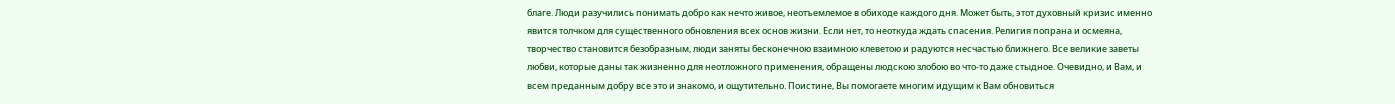благе. Люди разучились понимать добро как нечто живое, неотъемлемое в обиходе каждого дня. Может быть, этот духовный кризис именно явится толчком для существенного обновления всех основ жизни. Если нет, то неоткуда ждать спасения. Религия попрана и осмеяна, творчество становится безобразным, люди заняты бесконечною взаимною клеветою и радуются несчастью ближнего. Все великие заветы любви, которые даны так жизненно для неотложного применения, обращены людскою злобою во что-то даже стыдное. Очевидно, и Вам, и всем преданным добру все это и знакомо, и ощутительно. Поистине, Вы помогаете многим идущим к Вам обновиться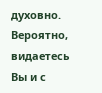духовно. Вероятно, видаетесь Вы и с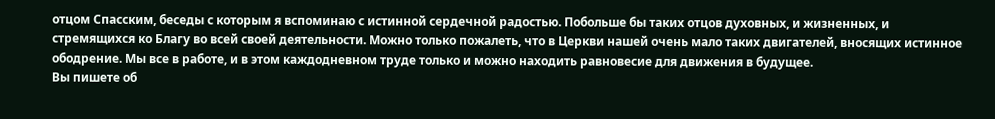отцом Спасским, беседы с которым я вспоминаю с истинной сердечной радостью. Побольше бы таких отцов духовных, и жизненных, и стремящихся ко Благу во всей своей деятельности. Можно только пожалеть, что в Церкви нашей очень мало таких двигателей, вносящих истинное ободрение. Мы все в работе, и в этом каждодневном труде только и можно находить равновесие для движения в будущее.
Вы пишете об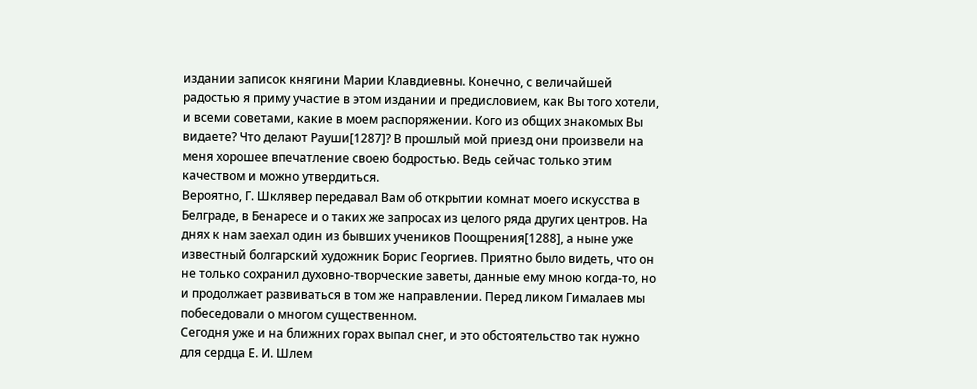издании записок княгини Марии Клавдиевны. Конечно, с величайшей радостью я приму участие в этом издании и предисловием, как Вы того хотели, и всеми советами, какие в моем распоряжении. Кого из общих знакомых Вы видаете? Что делают Рауши[1287]? В прошлый мой приезд они произвели на меня хорошее впечатление своею бодростью. Ведь сейчас только этим качеством и можно утвердиться.
Вероятно, Г. Шклявер передавал Вам об открытии комнат моего искусства в Белграде, в Бенаресе и о таких же запросах из целого ряда других центров. На днях к нам заехал один из бывших учеников Поощрения[1288], а ныне уже известный болгарский художник Борис Георгиев. Приятно было видеть, что он не только сохранил духовно-творческие заветы, данные ему мною когда-то, но и продолжает развиваться в том же направлении. Перед ликом Гималаев мы побеседовали о многом существенном.
Сегодня уже и на ближних горах выпал снег, и это обстоятельство так нужно для сердца Е. И. Шлем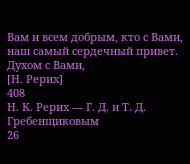Вам и всем добрым, кто с Вами, наш самый сердечный привет.
Духом с Вами,
[Н. Рерих]
408
Н. К. Рерих — Г. Д. и Т. Д. Гребенщиковым
26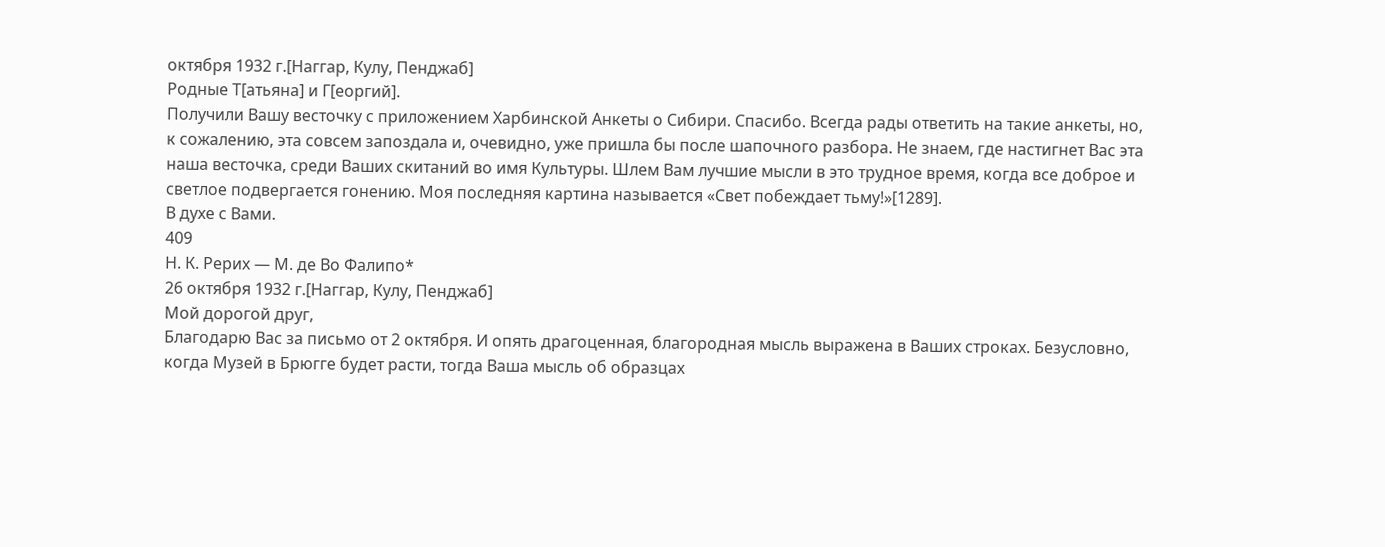октября 1932 г.[Наггар, Кулу, Пенджаб]
Родные Т[атьяна] и Г[еоргий].
Получили Вашу весточку с приложением Харбинской Анкеты о Сибири. Спасибо. Всегда рады ответить на такие анкеты, но, к сожалению, эта совсем запоздала и, очевидно, уже пришла бы после шапочного разбора. Не знаем, где настигнет Вас эта наша весточка, среди Ваших скитаний во имя Культуры. Шлем Вам лучшие мысли в это трудное время, когда все доброе и светлое подвергается гонению. Моя последняя картина называется «Свет побеждает тьму!»[1289].
В духе с Вами.
409
Н. К. Рерих — М. де Во Фалипо*
26 октября 1932 г.[Наггар, Кулу, Пенджаб]
Мой дорогой друг,
Благодарю Вас за письмо от 2 октября. И опять драгоценная, благородная мысль выражена в Ваших строках. Безусловно, когда Музей в Брюгге будет расти, тогда Ваша мысль об образцах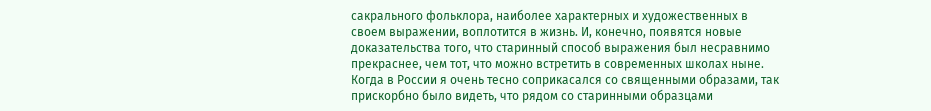сакрального фольклора, наиболее характерных и художественных в своем выражении, воплотится в жизнь. И, конечно, появятся новые доказательства того, что старинный способ выражения был несравнимо прекраснее, чем тот, что можно встретить в современных школах ныне. Когда в России я очень тесно соприкасался со священными образами, так прискорбно было видеть, что рядом со старинными образцами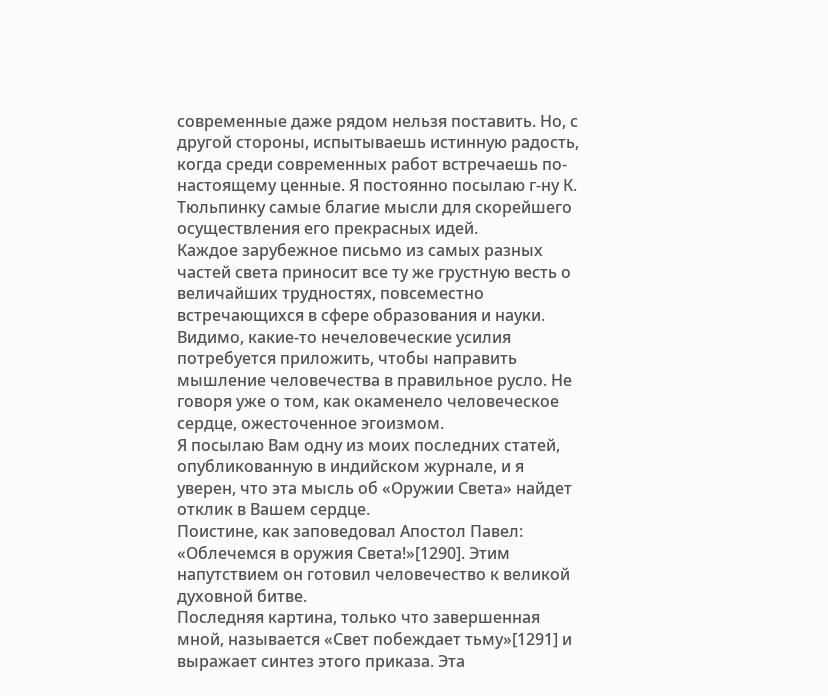современные даже рядом нельзя поставить. Но, с другой стороны, испытываешь истинную радость, когда среди современных работ встречаешь по-настоящему ценные. Я постоянно посылаю г-ну К. Тюльпинку самые благие мысли для скорейшего осуществления его прекрасных идей.
Каждое зарубежное письмо из самых разных частей света приносит все ту же грустную весть о величайших трудностях, повсеместно встречающихся в сфере образования и науки. Видимо, какие-то нечеловеческие усилия потребуется приложить, чтобы направить мышление человечества в правильное русло. Не говоря уже о том, как окаменело человеческое сердце, ожесточенное эгоизмом.
Я посылаю Вам одну из моих последних статей, опубликованную в индийском журнале, и я уверен, что эта мысль об «Оружии Света» найдет отклик в Вашем сердце.
Поистине, как заповедовал Апостол Павел: «Облечемся в оружия Света!»[1290]. Этим напутствием он готовил человечество к великой духовной битве.
Последняя картина, только что завершенная мной, называется «Свет побеждает тьму»[1291] и выражает синтез этого приказа. Эта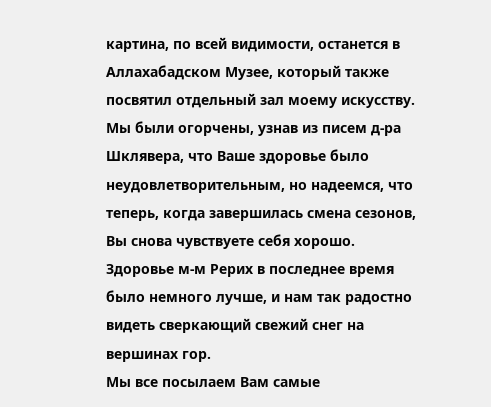картина, по всей видимости, останется в Аллахабадском Музее, который также посвятил отдельный зал моему искусству.
Мы были огорчены, узнав из писем д-ра Шклявера, что Ваше здоровье было неудовлетворительным, но надеемся, что теперь, когда завершилась смена сезонов, Вы снова чувствуете себя хорошо.
Здоровье м-м Рерих в последнее время было немного лучше, и нам так радостно видеть сверкающий свежий снег на вершинах гор.
Мы все посылаем Вам самые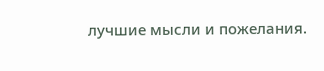лучшие мысли и пожелания.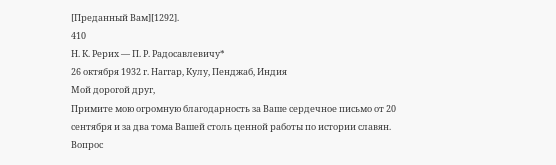[Преданный Вам][1292].
410
Н. К. Рерих — П. Р. Радосавлевичу*
26 октября 1932 г. Наггар, Кулу, Пенджаб, Индия
Мой дорогой друг,
Примите мою огромную благодарность за Ваше сердечное письмо от 20 сентября и за два тома Вашей столь ценной работы по истории славян. Вопрос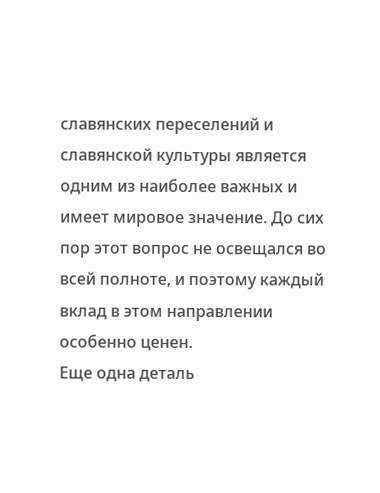славянских переселений и славянской культуры является одним из наиболее важных и имеет мировое значение. До сих пор этот вопрос не освещался во всей полноте, и поэтому каждый вклад в этом направлении особенно ценен.
Еще одна деталь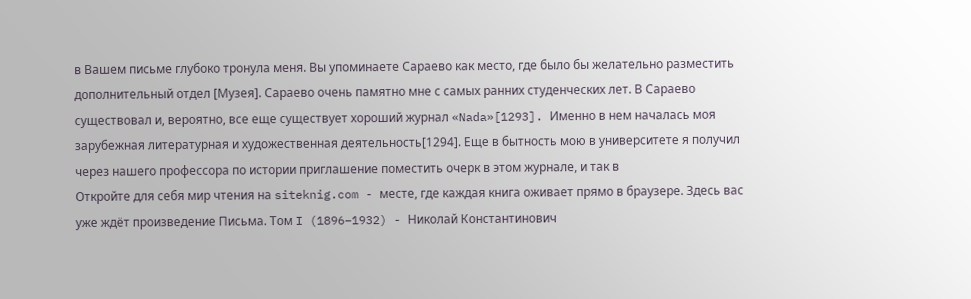в Вашем письме глубоко тронула меня. Вы упоминаете Сараево как место, где было бы желательно разместить дополнительный отдел [Музея]. Сараево очень памятно мне с самых ранних студенческих лет. В Сараево существовал и, вероятно, все еще существует хороший журнал «Nada»[1293]. Именно в нем началась моя зарубежная литературная и художественная деятельность[1294]. Еще в бытность мою в университете я получил через нашего профессора по истории приглашение поместить очерк в этом журнале, и так в
Откройте для себя мир чтения на siteknig.com - месте, где каждая книга оживает прямо в браузере. Здесь вас уже ждёт произведение Письма. Том I (1896–1932) - Николай Константинович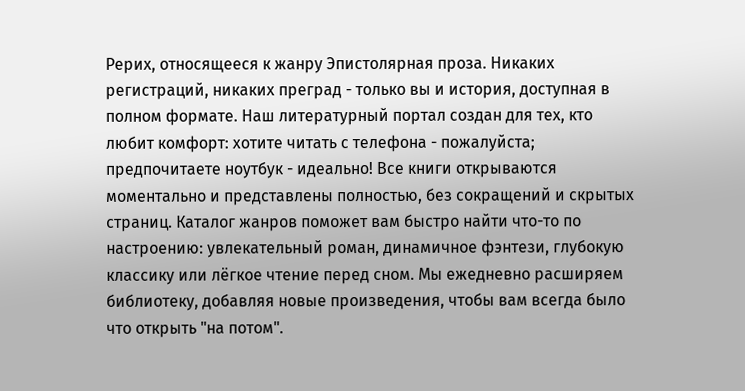Рерих, относящееся к жанру Эпистолярная проза. Никаких регистраций, никаких преград - только вы и история, доступная в полном формате. Наш литературный портал создан для тех, кто любит комфорт: хотите читать с телефона - пожалуйста; предпочитаете ноутбук - идеально! Все книги открываются моментально и представлены полностью, без сокращений и скрытых страниц. Каталог жанров поможет вам быстро найти что-то по настроению: увлекательный роман, динамичное фэнтези, глубокую классику или лёгкое чтение перед сном. Мы ежедневно расширяем библиотеку, добавляя новые произведения, чтобы вам всегда было что открыть "на потом".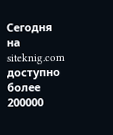Сегодня на siteknig.com доступно более 200000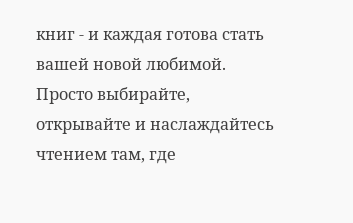книг - и каждая готова стать вашей новой любимой. Просто выбирайте, открывайте и наслаждайтесь чтением там, где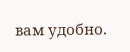вам удобно.